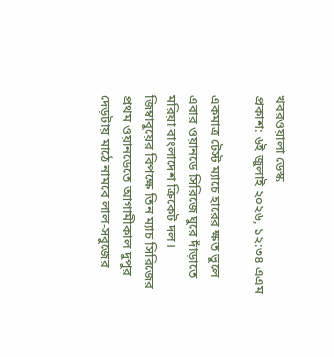খবরওয়ালা ডেস্ক
প্রকাশ: ৬ই জুলাই ২০২৬, ১২:৩৪ এএম

একমাত্র টেস্ট ম্যাচে হারের ক্ষত ভুলে এবার ওয়ানডে সিরিজে ঘুরে দাঁড়াতে মরিয়া বাংলাদেশ ক্রিকেট দল। জিম্বাবুয়ের বিপক্ষে তিন ম্যাচ সিরিজের প্রথম ওয়ানডেতে আগামীকাল দুপুর দেড়টায় মাঠে নামবে লাল-সবুজের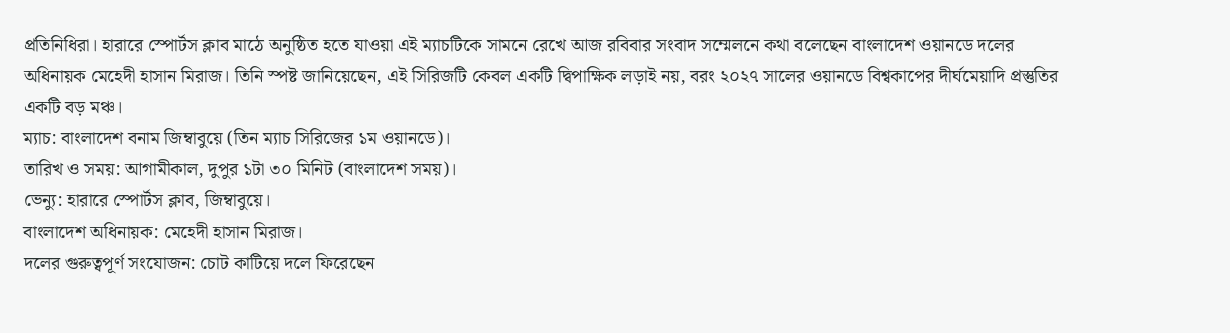প্রতিনিধিরা। হারারে স্পোর্টস ক্লাব মাঠে অনুষ্ঠিত হতে যাওয়া এই ম্যাচটিকে সামনে রেখে আজ রবিবার সংবাদ সম্মেলনে কথা বলেছেন বাংলাদেশ ওয়ানডে দলের অধিনায়ক মেহেদী হাসান মিরাজ। তিনি স্পষ্ট জানিয়েছেন, এই সিরিজটি কেবল একটি দ্বিপাক্ষিক লড়াই নয়, বরং ২০২৭ সালের ওয়ানডে বিশ্বকাপের দীর্ঘমেয়াদি প্রস্তুতির একটি বড় মঞ্চ।
ম্যাচ: বাংলাদেশ বনাম জিম্বাবুয়ে (তিন ম্যাচ সিরিজের ১ম ওয়ানডে)।
তারিখ ও সময়: আগামীকাল, দুপুর ১টা ৩০ মিনিট (বাংলাদেশ সময়)।
ভেন্যু: হারারে স্পোর্টস ক্লাব, জিম্বাবুয়ে।
বাংলাদেশ অধিনায়ক: মেহেদী হাসান মিরাজ।
দলের গুরুত্বপূর্ণ সংযোজন: চোট কাটিয়ে দলে ফিরেছেন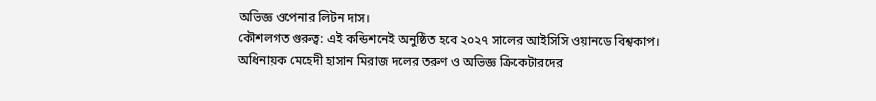অভিজ্ঞ ওপেনার লিটন দাস।
কৌশলগত গুরুত্ব: এই কন্ডিশনেই অনুষ্ঠিত হবে ২০২৭ সালের আইসিসি ওয়ানডে বিশ্বকাপ।
অধিনায়ক মেহেদী হাসান মিরাজ দলের তরুণ ও অভিজ্ঞ ক্রিকেটারদের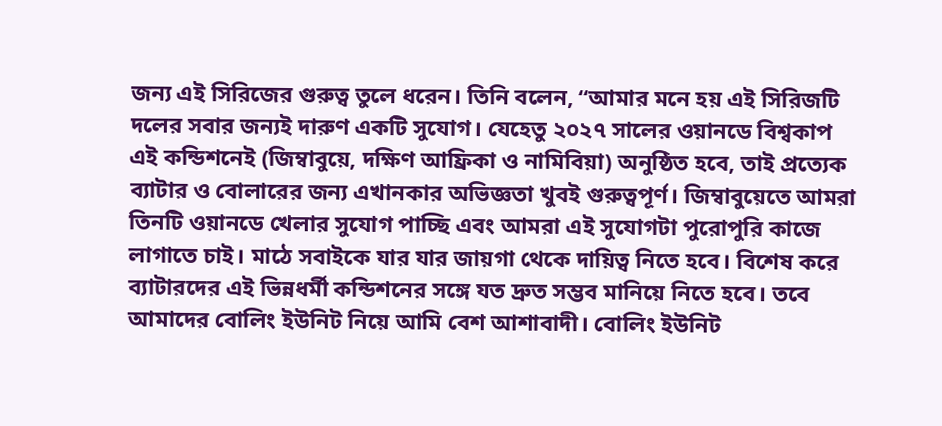জন্য এই সিরিজের গুরুত্ব তুলে ধরেন। তিনি বলেন, “আমার মনে হয় এই সিরিজটি দলের সবার জন্যই দারুণ একটি সুযোগ। যেহেতু ২০২৭ সালের ওয়ানডে বিশ্বকাপ এই কন্ডিশনেই (জিম্বাবুয়ে, দক্ষিণ আফ্রিকা ও নামিবিয়া) অনুষ্ঠিত হবে, তাই প্রত্যেক ব্যাটার ও বোলারের জন্য এখানকার অভিজ্ঞতা খুবই গুরুত্বপূর্ণ। জিম্বাবুয়েতে আমরা তিনটি ওয়ানডে খেলার সুযোগ পাচ্ছি এবং আমরা এই সুযোগটা পুরোপুরি কাজে লাগাতে চাই। মাঠে সবাইকে যার যার জায়গা থেকে দায়িত্ব নিতে হবে। বিশেষ করে ব্যাটারদের এই ভিন্নধর্মী কন্ডিশনের সঙ্গে যত দ্রুত সম্ভব মানিয়ে নিতে হবে। তবে আমাদের বোলিং ইউনিট নিয়ে আমি বেশ আশাবাদী। বোলিং ইউনিট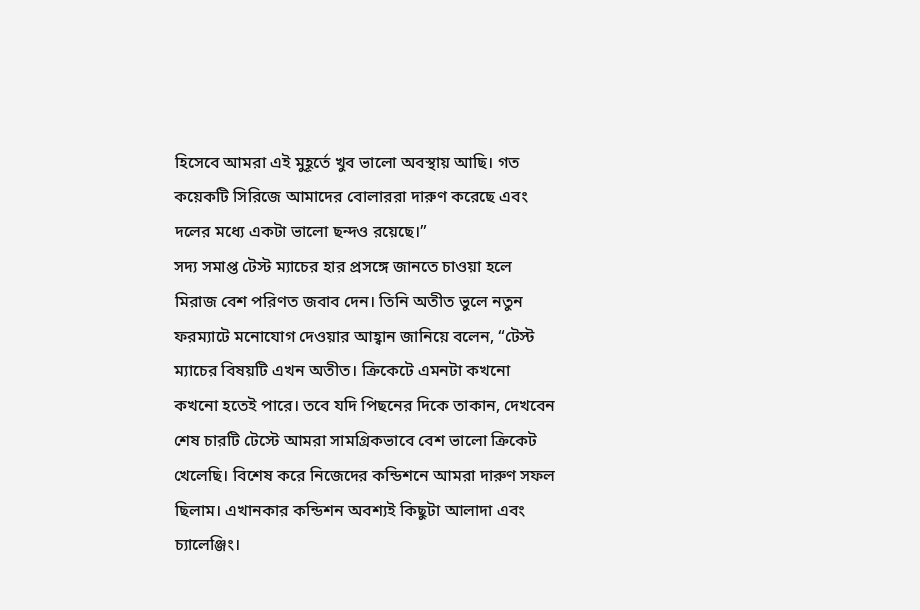হিসেবে আমরা এই মুহূর্তে খুব ভালো অবস্থায় আছি। গত কয়েকটি সিরিজে আমাদের বোলাররা দারুণ করেছে এবং দলের মধ্যে একটা ভালো ছন্দও রয়েছে।”
সদ্য সমাপ্ত টেস্ট ম্যাচের হার প্রসঙ্গে জানতে চাওয়া হলে মিরাজ বেশ পরিণত জবাব দেন। তিনি অতীত ভুলে নতুন ফরম্যাটে মনোযোগ দেওয়ার আহ্বান জানিয়ে বলেন, “টেস্ট ম্যাচের বিষয়টি এখন অতীত। ক্রিকেটে এমনটা কখনো কখনো হতেই পারে। তবে যদি পিছনের দিকে তাকান, দেখবেন শেষ চারটি টেস্টে আমরা সামগ্রিকভাবে বেশ ভালো ক্রিকেট খেলেছি। বিশেষ করে নিজেদের কন্ডিশনে আমরা দারুণ সফল ছিলাম। এখানকার কন্ডিশন অবশ্যই কিছুটা আলাদা এবং চ্যালেঞ্জিং।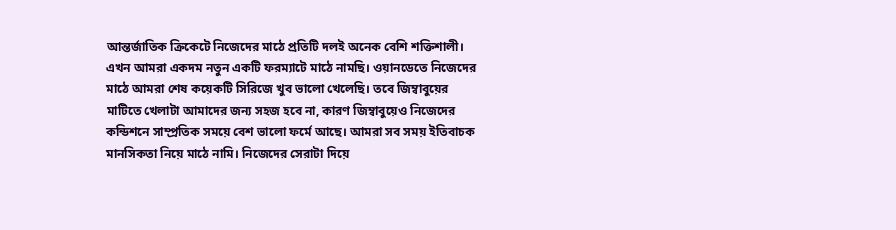আন্তর্জাতিক ক্রিকেটে নিজেদের মাঠে প্রতিটি দলই অনেক বেশি শক্তিশালী। এখন আমরা একদম নতুন একটি ফরম্যাটে মাঠে নামছি। ওয়ানডেতে নিজেদের মাঠে আমরা শেষ কয়েকটি সিরিজে খুব ভালো খেলেছি। তবে জিম্বাবুয়ের মাটিতে খেলাটা আমাদের জন্য সহজ হবে না, কারণ জিম্বাবুয়েও নিজেদের কন্ডিশনে সাম্প্রতিক সময়ে বেশ ভালো ফর্মে আছে। আমরা সব সময় ইতিবাচক মানসিকতা নিয়ে মাঠে নামি। নিজেদের সেরাটা দিয়ে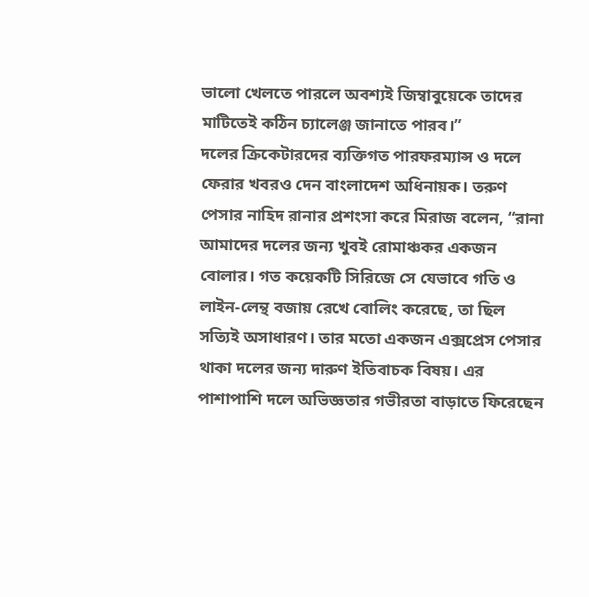ভালো খেলতে পারলে অবশ্যই জিম্বাবুয়েকে তাদের মাটিতেই কঠিন চ্যালেঞ্জ জানাতে পারব।”
দলের ক্রিকেটারদের ব্যক্তিগত পারফরম্যান্স ও দলে ফেরার খবরও দেন বাংলাদেশ অধিনায়ক। তরুণ পেসার নাহিদ রানার প্রশংসা করে মিরাজ বলেন, “রানা আমাদের দলের জন্য খুবই রোমাঞ্চকর একজন বোলার। গত কয়েকটি সিরিজে সে যেভাবে গতি ও লাইন-লেন্থ বজায় রেখে বোলিং করেছে, তা ছিল সত্যিই অসাধারণ। তার মতো একজন এক্সপ্রেস পেসার থাকা দলের জন্য দারুণ ইতিবাচক বিষয়। এর পাশাপাশি দলে অভিজ্ঞতার গভীরতা বাড়াতে ফিরেছেন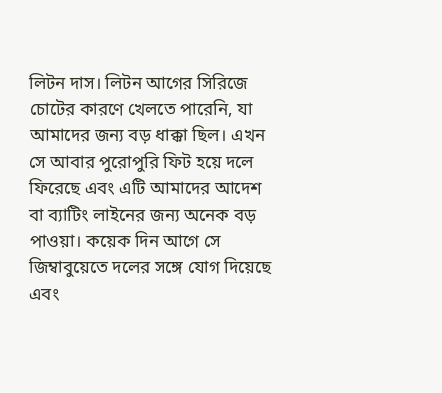লিটন দাস। লিটন আগের সিরিজে চোটের কারণে খেলতে পারেনি, যা আমাদের জন্য বড় ধাক্কা ছিল। এখন সে আবার পুরোপুরি ফিট হয়ে দলে ফিরেছে এবং এটি আমাদের আদেশ বা ব্যাটিং লাইনের জন্য অনেক বড় পাওয়া। কয়েক দিন আগে সে জিম্বাবুয়েতে দলের সঙ্গে যোগ দিয়েছে এবং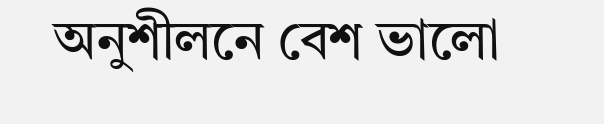অনুশীলনে বেশ ভালো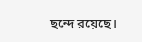ছন্দে রয়েছে।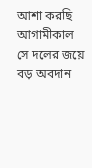আশা করছি আগামীকাল সে দলের জয়ে বড় অবদান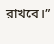রাখবে।”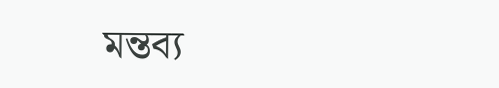মন্তব্য